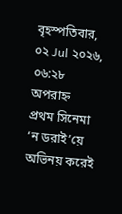বৃহস্পতিবার, ০২ Jul ২০২৬, ০৬:২৮ অপরাহ্ন
প্রথম সিনেমা ‘ন ডরাই’য়ে অভিনয় করেই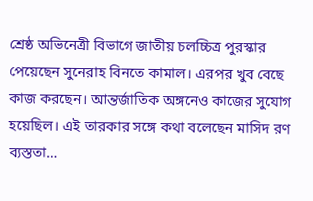শ্রেষ্ঠ অভিনেত্রী বিভাগে জাতীয় চলচ্চিত্র পুরস্কার পেয়েছেন সুনেরাহ বিনতে কামাল। এরপর খুব বেছে কাজ করছেন। আন্তর্জাতিক অঙ্গনেও কাজের সুযোগ হয়েছিল। এই তারকার সঙ্গে কথা বলেছেন মাসিদ রণ
ব্যস্ততা…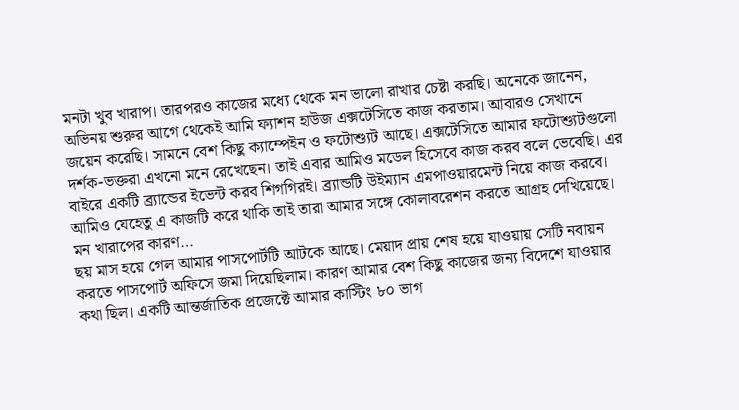মনটা খুব খারাপ। তারপরও কাজের মধ্যে থেকে মন ভালো রাখার চেষ্টা করছি। অনেকে জানেন, অভিনয় শুরুর আগে থেকেই আমি ফ্যাশন হাউজ এক্সটেসিতে কাজ করতাম। আবারও সেখানে জয়েন করেছি। সামনে বেশ কিছু ক্যাম্পেইন ও ফটোশ্যুট আছে। এক্সটেসিতে আমার ফটোশ্যুটগুলো দর্শক-ভক্তরা এখনো মনে রেখেছেন। তাই এবার আমিও মডেল হিসেবে কাজ করব বলে ভেবেছি। এর বাইরে একটি ব্র্যান্ডের ইভেন্ট করব শিগগিরই। ব্র্যান্ডটি উইম্যান এমপাওয়ারমেন্ট নিয়ে কাজ করবে। আমিও যেহেতু এ কাজটি করে থাকি তাই তারা আমার সঙ্গে কোলাবরেশন করতে আগ্রহ দেখিয়েছে।
মন খারাপের কারণ…
ছয় মাস হয়ে গেল আমার পাসপোর্টটি আটকে আছে। মেয়াদ প্রায় শেষ হয়ে যাওয়ায় সেটি নবায়ন করতে পাসপোর্ট অফিসে জমা দিয়েছিলাম। কারণ আমার বেশ কিছু কাজের জন্য বিদেশে যাওয়ার কথা ছিল। একটি আন্তর্জাতিক প্রজেক্টে আমার কাস্টিং ৮০ ভাগ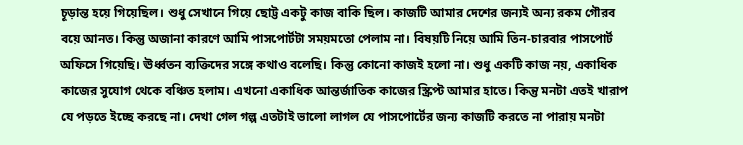চূড়ান্ত হয়ে গিয়েছিল। শুধু সেখানে গিয়ে ছোট্ট একটু কাজ বাকি ছিল। কাজটি আমার দেশের জন্যই অন্য রকম গৌরব বয়ে আনত। কিন্তু অজানা কারণে আমি পাসপোর্টটা সময়মতো পেলাম না। বিষয়টি নিয়ে আমি তিন-চারবার পাসপোর্ট অফিসে গিয়েছি। ঊর্ধ্বতন ব্যক্তিদের সঙ্গে কথাও বলেছি। কিন্তু কোনো কাজই হলো না। শুধু একটি কাজ নয়, একাধিক কাজের সুযোগ থেকে বঞ্চিত হলাম। এখনো একাধিক আন্তর্জাতিক কাজের স্ক্রিপ্ট আমার হাতে। কিন্তু মনটা এতই খারাপ যে পড়তে ইচ্ছে করছে না। দেখা গেল গল্প এতটাই ভালো লাগল যে পাসপোর্টের জন্য কাজটি করতে না পারায় মনটা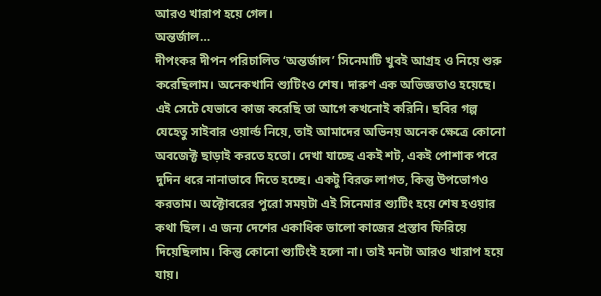আরও খারাপ হয়ে গেল।
অন্তর্জাল…
দীপংকর দীপন পরিচালিত ‘অন্তর্জাল’ সিনেমাটি খুবই আগ্রহ ও নিয়ে শুরু করেছিলাম। অনেকখানি শ্যুটিংও শেষ। দারুণ এক অভিজ্ঞতাও হয়েছে। এই সেটে যেভাবে কাজ করেছি তা আগে কখনোই করিনি। ছবির গল্প যেহেতু সাইবার ওয়ার্ল্ড নিয়ে, তাই আমাদের অভিনয় অনেক ক্ষেত্রে কোনো অবজেক্ট ছাড়াই করতে হতো। দেখা যাচ্ছে একই শট, একই পোশাক পরে দুদিন ধরে নানাভাবে দিতে হচ্ছে। একটু বিরক্ত লাগত, কিন্তু উপভোগও করতাম। অক্টোবরের পুরো সময়টা এই সিনেমার শ্যুটিং হয়ে শেষ হওয়ার কথা ছিল। এ জন্য দেশের একাধিক ভালো কাজের প্রস্তাব ফিরিয়ে দিয়েছিলাম। কিন্তু কোনো শ্যুটিংই হলো না। তাই মনটা আরও খারাপ হয়ে যায়।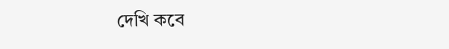দেখি কবে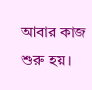আবার কাজ শুরু হয়।